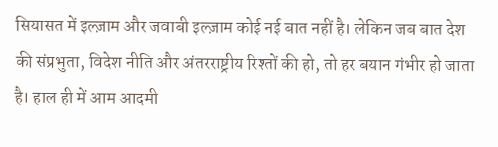सियासत में इल्ज़ाम और जवाबी इल्ज़ाम कोई नई बात नहीं है। लेकिन जब बात देश की संप्रभुता, विदेश नीति और अंतरराष्ट्रीय रिश्तों की हो, तो हर बयान गंभीर हो जाता है। हाल ही में आम आदमी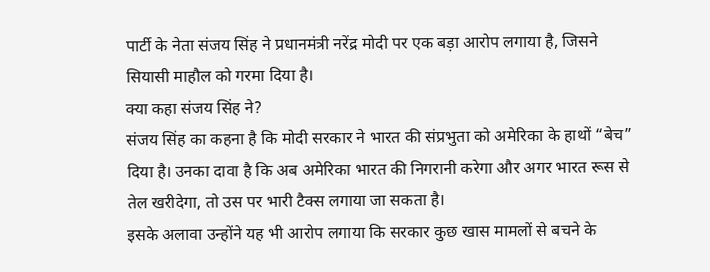पार्टी के नेता संजय सिंह ने प्रधानमंत्री नरेंद्र मोदी पर एक बड़ा आरोप लगाया है, जिसने सियासी माहौल को गरमा दिया है।
क्या कहा संजय सिंह ने?
संजय सिंह का कहना है कि मोदी सरकार ने भारत की संप्रभुता को अमेरिका के हाथों “बेच” दिया है। उनका दावा है कि अब अमेरिका भारत की निगरानी करेगा और अगर भारत रूस से तेल खरीदेगा, तो उस पर भारी टैक्स लगाया जा सकता है।
इसके अलावा उन्होंने यह भी आरोप लगाया कि सरकार कुछ खास मामलों से बचने के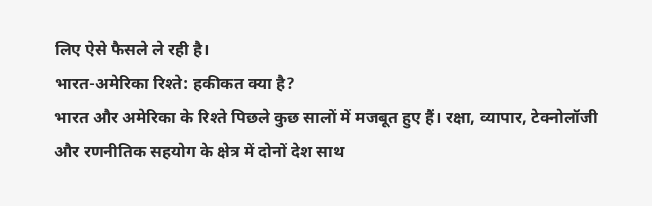लिए ऐसे फैसले ले रही है।
भारत-अमेरिका रिश्ते: हकीकत क्या है?
भारत और अमेरिका के रिश्ते पिछले कुछ सालों में मजबूत हुए हैं। रक्षा, व्यापार, टेक्नोलॉजी और रणनीतिक सहयोग के क्षेत्र में दोनों देश साथ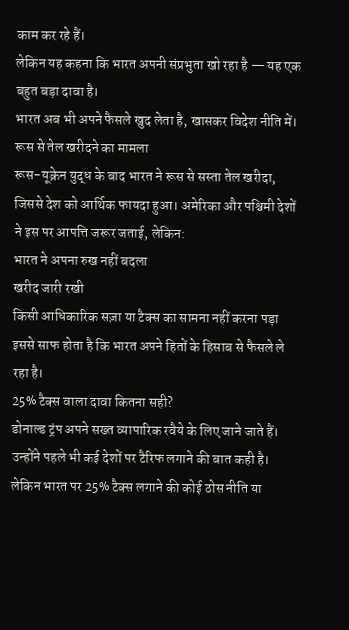काम कर रहे हैं।
लेकिन यह कहना कि भारत अपनी संप्रभुता खो रहा है — यह एक बहुत बड़ा दावा है।
भारत अब भी अपने फैसले खुद लेता है, खासकर विदेश नीति में।
रूस से तेल खरीदने का मामला
रूस-यूक्रेन युद्ध के बाद भारत ने रूस से सस्ता तेल खरीदा, जिससे देश को आर्थिक फायदा हुआ। अमेरिका और पश्चिमी देशों ने इस पर आपत्ति जरूर जताई, लेकिन:
भारत ने अपना रुख नहीं बदला
खरीद जारी रखी
किसी आधिकारिक सज़ा या टैक्स का सामना नहीं करना पड़ा
इससे साफ होता है कि भारत अपने हितों के हिसाब से फैसले ले रहा है।
25% टैक्स वाला दावा कितना सही?
डोनाल्ड ट्रंप अपने सख्त व्यापारिक रवैये के लिए जाने जाते हैं। उन्होंने पहले भी कई देशों पर टैरिफ लगाने की बात कही है। लेकिन भारत पर 25% टैक्स लगाने की कोई ठोस नीति या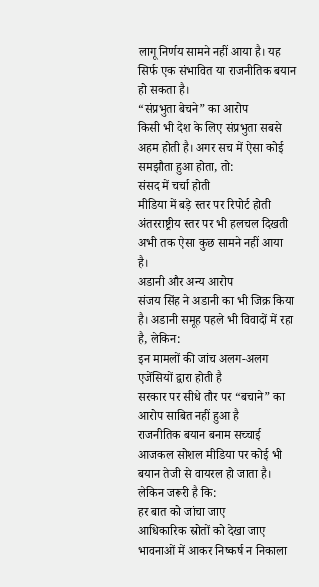लागू निर्णय सामने नहीं आया है। यह सिर्फ एक संभावित या राजनीतिक बयान हो सकता है।
“संप्रभुता बेचने” का आरोप
किसी भी देश के लिए संप्रभुता सबसे अहम होती है। अगर सच में ऐसा कोई समझौता हुआ होता, तो:
संसद में चर्चा होती
मीडिया में बड़े स्तर पर रिपोर्ट होती
अंतरराष्ट्रीय स्तर पर भी हलचल दिखती
अभी तक ऐसा कुछ सामने नहीं आया है।
अडानी और अन्य आरोप
संजय सिंह ने अडानी का भी जिक्र किया है। अडानी समूह पहले भी विवादों में रहा है, लेकिन:
इन मामलों की जांच अलग-अलग एजेंसियों द्वारा होती है
सरकार पर सीधे तौर पर “बचाने” का आरोप साबित नहीं हुआ है
राजनीतिक बयान बनाम सच्चाई
आजकल सोशल मीडिया पर कोई भी बयान तेजी से वायरल हो जाता है। लेकिन जरूरी है कि:
हर बात को जांचा जाए
आधिकारिक स्रोतों को देखा जाए
भावनाओं में आकर निष्कर्ष न निकाला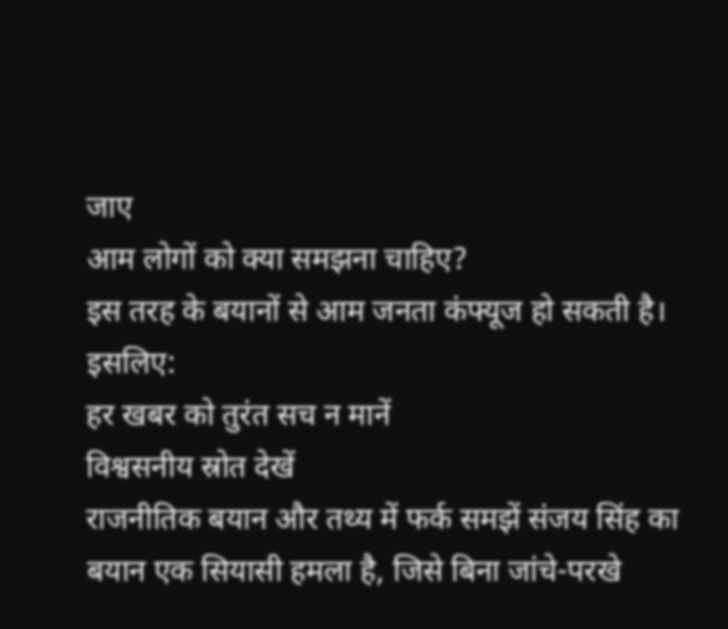जाए
आम लोगों को क्या समझना चाहिए?
इस तरह के बयानों से आम जनता कंफ्यूज हो सकती है। इसलिए:
हर खबर को तुरंत सच न मानें
विश्वसनीय स्रोत देखें
राजनीतिक बयान और तथ्य में फर्क समझें संजय सिंह का बयान एक सियासी हमला है, जिसे बिना जांचे-परखे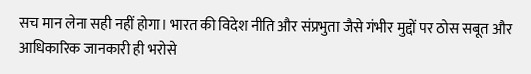सच मान लेना सही नहीं होगा। भारत की विदेश नीति और संप्रभुता जैसे गंभीर मुद्दों पर ठोस सबूत और आधिकारिक जानकारी ही भरोसे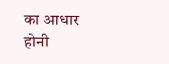का आधार होनी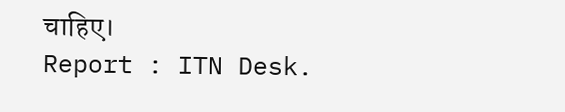चाहिए।
Report : ITN Desk.